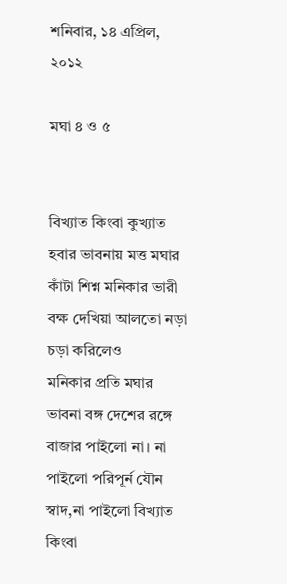শনিবার, ১৪ এপ্রিল, ২০১২

মঘা ৪ ও ৫


বিখ্যাত কিংবা কুখ্যাত হবার ভাবনায় মত্ত মঘার কাঁটা শিশ্ন মনিকার ভারী বক্ষ দেখিয়া আলতো নড়া চড়া করিলেও
মনিকার প্রতি মঘার ভাবনা বঙ্গ দেশের রঙ্গে বাজার পাইলো না। না পাইলো পরিপূর্ন যৌন স্বাদ,না পাইলো বিখ্যাত কিংবা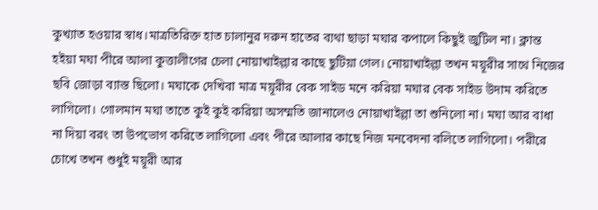কুখ্যাত হওয়ার স্বাধ।মাত্রতিরিক্ত হাত চালানুর দরুন হাতের ব্যথা ছাড়া মঘার কপালে কিছুই জুটিল না। ক্লান্ত হইয়া মঘা পীরে আলা কুত্তালীগের চেলা নোয়াখাইল্লার কাছে ছুটিয়া গেল। নোয়াখাইল্লা তখন ময়ূরীর সাথে নিজের ছবি জোড়া ব্যাস্ত ছিলো। মঘাকে দেখিবা মাত্র ময়ূরীর বেক সাইড মনে করিয়া মঘার বেক সাইড উদাম করিতে লাগিলো। গোলমান মঘা তাতে কুই কুই করিয়া অসম্মতি জানালেও নোয়াখাইল্লা তা শুনিলো না। মঘা আর বাধা না দিয়া বরং তা উপভোগ করিতে লাগিলো এবং পীরে আলার কাছে নিজ মনবেদনা বলিতে লাগিলো। পরীরে চোখে তখন শুধুই ময়ূরী আর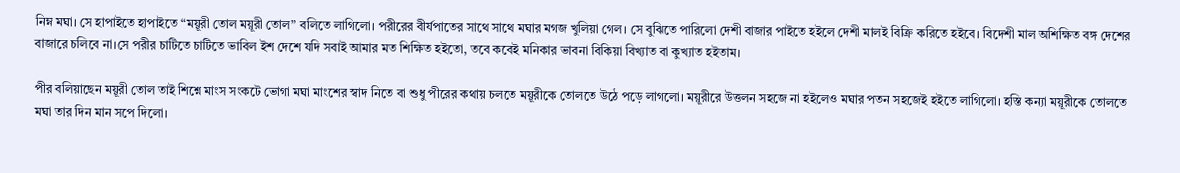নিম্ন মঘা। সে হাপাইতে হাপাইতে “ময়ূরী তোল ময়ূরী তোল” বলিতে লাগিলো। পরীরের বীর্যপাতের সাথে সাথে মঘার মগজ খুলিয়া গেল। সে বুঝিতে পারিলো দেশী বাজার পাইতে হইলে দেশী মালই বিক্রি করিতে হইবে। বিদেশী মাল অশিক্ষিত বঙ্গ দেশের বাজারে চলিবে না।সে পরীর চাটিতে চাটিতে ভাবিল ইশ দেশে যদি সবাই আমার মত শিক্ষিত হইতো, তবে কবেই মনিকার ভাবনা বিকিয়া বিখ্যাত বা কুখ্যাত হইতাম।

পীর বলিয়াছেন ময়ূরী তোল তাই শিশ্নে মাংস সংকটে ভোগা মঘা মাংশের স্বাদ নিতে বা শুধু পীরের কথায় চলতে ময়ূরীকে তোলতে উঠে পড়ে লাগলো। ময়ূরীরে উত্তলন সহজে না হইলেও মঘার পতন সহজেই হইতে লাগিলো। হস্তি কন্যা ময়ূরীকে তোলতে মঘা তার দিন মান সপে দিলো।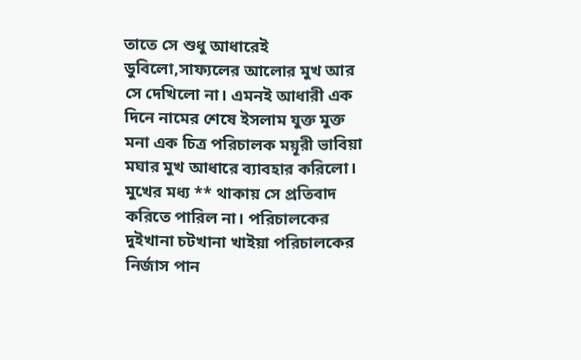তাতে সে শুধু আধারেই ডুবিলো,সাফ্যলের আলোর মুখ আর সে দেখিলো না। এমনই আধারী এক দিনে নামের শেষে ইসলাম যুক্ত মুক্ত মনা এক চিত্র পরিচালক ময়ূরী ভাবিয়া মঘার মুখ আধারে ব্যাবহার করিলো। মুখের মধ্য ** থাকায় সে প্রতিবাদ করিতে পারিল না। পরিচালকের দুইখানা চটখানা খাইয়া পরিচালকের নির্জাস পান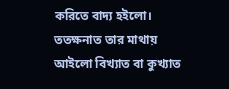করিতে বাদ্য হইলো। ততক্ষনাত তার মাথায় আইলো বিখ্যাত বা কুখ্যাত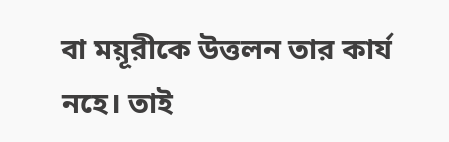বা ময়ূরীকে উত্তলন তার কার্য নহে। তাই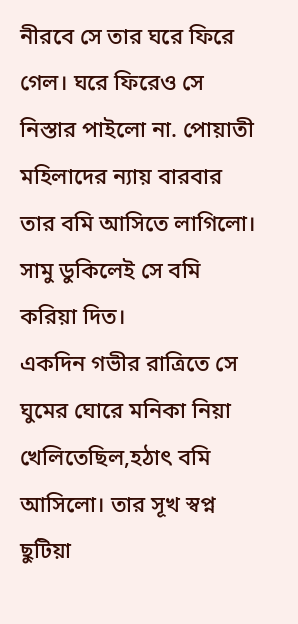নীরবে সে তার ঘরে ফিরে গেল। ঘরে ফিরেও সে নিস্তার পাইলো না. পোয়াতী মহিলাদের ন্যায় বারবার তার বমি আসিতে লাগিলো। সামু ডুকিলেই সে বমি করিয়া দিত।
একদিন গভীর রাত্রিতে সে ঘুমের ঘোরে মনিকা নিয়া খেলিতেছিল,হঠাৎ বমি আসিলো। তার সূখ স্বপ্ন ছুটিয়া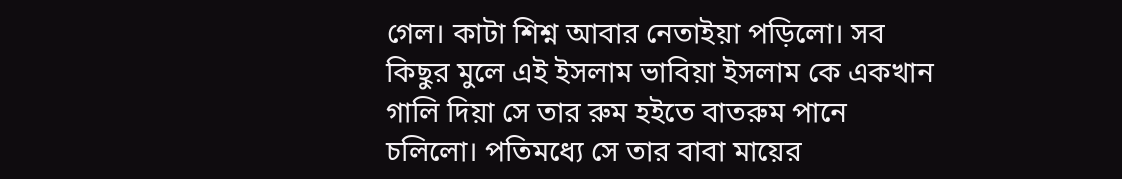গেল। কাটা শিশ্ন আবার নেতাইয়া পড়িলো। সব কিছুর মুলে এই ইসলাম ভাবিয়া ইসলাম কে একখান গালি দিয়া সে তার রুম হইতে বাতরুম পানে চলিলো। পতিমধ্যে সে তার বাবা মায়ের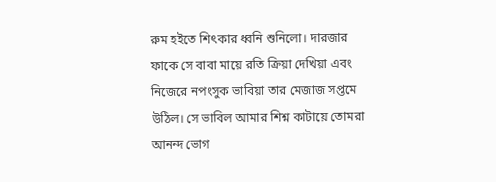রুম হইতে শিৎকার ধ্বনি শুনিলো। দারজার ফাকে সে বাবা মায়ে রতি ক্রিয়া দেখিয়া এবং নিজেরে নপংসুক ভাবিয়া তার মেজাজ সপ্তমে উঠিল। সে ভাবিল আমার শিশ্ন কাটায়ে তোমরা আনন্দ ভোগ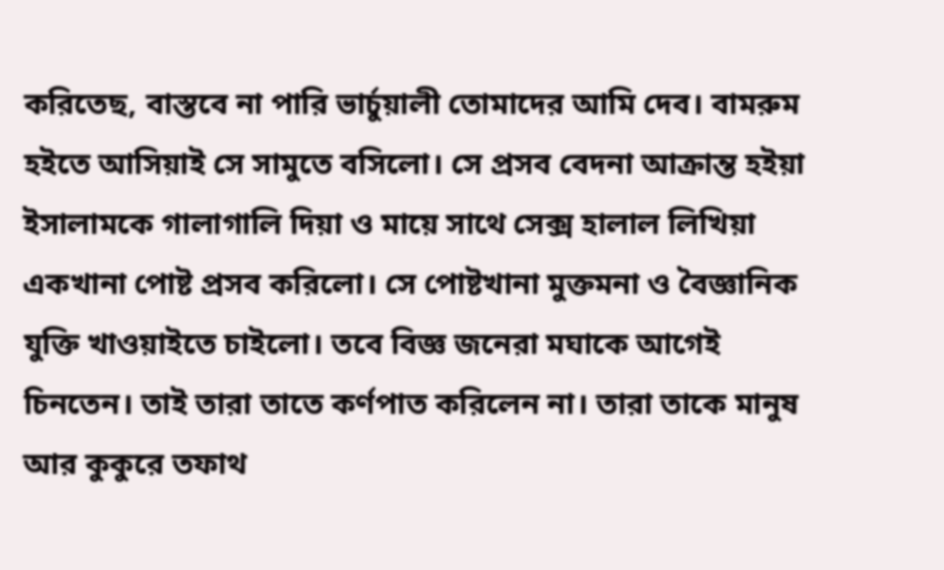করিতেছ, বাস্তবে না পারি ভার্চুয়ালী তোমাদের আমি দেব। বামরুম হইতে আসিয়াই সে সামুতে বসিলো। সে প্রসব বেদনা আক্রান্ত হইয়া ইসালামকে গালাগালি দিয়া ও মায়ে সাথে সেক্স হালাল লিখিয়া একখানা পোষ্ট প্রসব করিলো। সে পোষ্টখানা মুক্তমনা ও বৈজ্ঞানিক যুক্তি খাওয়াইতে চাইলো। তবে বিজ্ঞ জনেরা মঘাকে আগেই চিনতেন। তাই তারা তাতে কর্ণপাত করিলেন না। তারা তাকে মানুষ আর কুকুরে তফাথ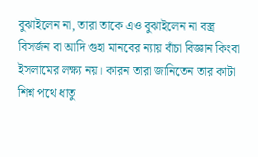বুঝাইলেন না, তারা তাকে এও বুঝাইলেন না বস্ত্র বিসর্জন বা আদি গুহা মানবের ন্যায় বাঁচা বিজ্ঞান কিংবা ইসলামের লক্ষ্য নয়। কারন তারা জানিতেন তার কাটা শিশ্ন পথে ধাতু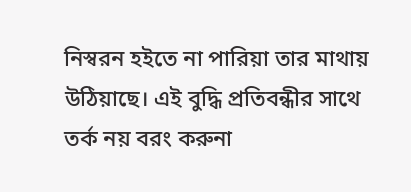নিস্বরন হইতে না পারিয়া তার মাথায় উঠিয়াছে। এই বুদ্ধি প্রতিবন্ধীর সাথে তর্ক নয় বরং করুনা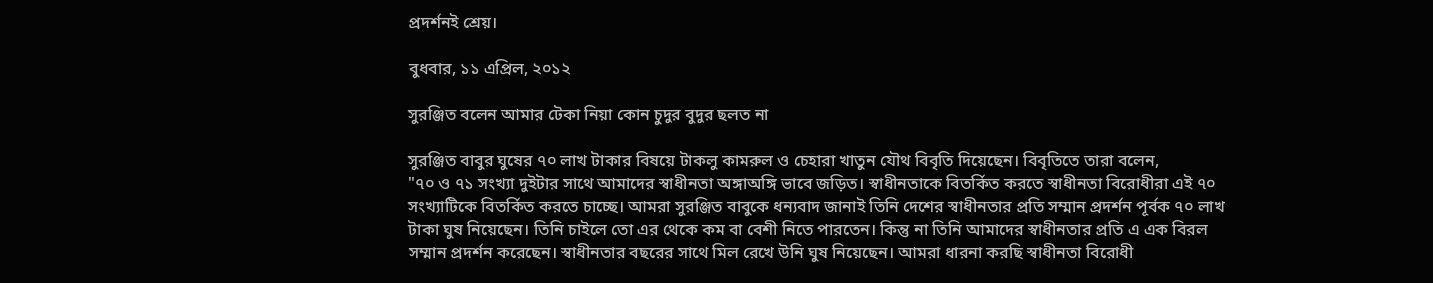প্রদর্শনই শ্রেয়।

বুধবার, ১১ এপ্রিল, ২০১২

সুরঞ্জিত বলেন আমার টেকা নিয়া কোন চুদুর বুদুর ছলত না

সুরঞ্জিত বাবুর ঘুষের ৭০ লাখ টাকার বিষয়ে টাকলু কামরুল ও চেহারা খাতুন যৌথ বিবৃতি দিয়েছেন। বিবৃতিতে তারা বলেন,
"৭০ ও ৭১ সংখ্যা দুইটার সাথে আমাদের স্বাধীনতা অঙ্গাঅঙ্গি ভাবে জড়িত। স্বাধীনতাকে বিতর্কিত করতে স্বাধীনতা বিরোধীরা এই ৭০ সংখ্যাটিকে বিতর্কিত করতে চাচ্ছে। আমরা সুরঞ্জিত বাবুকে ধন্যবাদ জানাই তিনি দেশের স্বাধীনতার প্রতি সম্মান প্রদর্শন পূর্বক ৭০ লাখ টাকা ঘুষ নিয়েছেন। তিনি চাইলে তো এর থেকে কম বা বেশী নিতে পারতেন। কিন্তু না তিনি আমাদের স্বাধীনতার প্রতি এ এক বিরল সম্মান প্রদর্শন করেছেন। স্বাধীনতার বছরের সাথে মিল রেখে উনি ঘুষ নিয়েছেন। আমরা ধারনা করছি স্বাধীনতা বিরোধী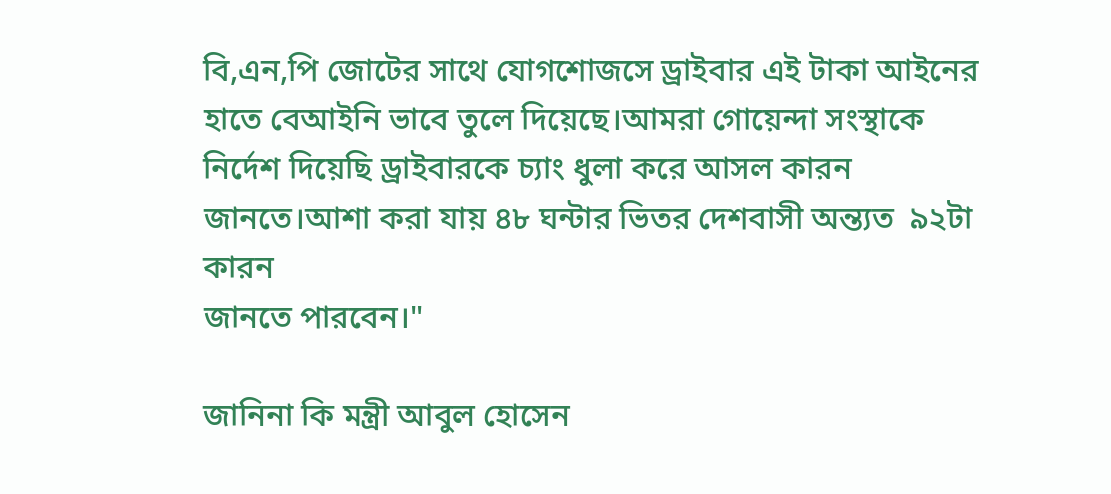বি,এন,পি জোটের সাথে যোগশোজসে ড্রাইবার এই টাকা আইনের হাতে বেআইনি ভাবে তুলে দিয়েছে।আমরা গোয়েন্দা সংস্থাকে নির্দেশ দিয়েছি ড্রাইবারকে চ্যাং ধুলা করে আসল কারন জানতে।আশা করা যায় ৪৮ ঘন্টার ভিতর দেশবাসী অন্ত্যত  ৯২টা কারন
জানতে পারবেন।"

জানিনা কি মন্ত্রী আবুল হোসেন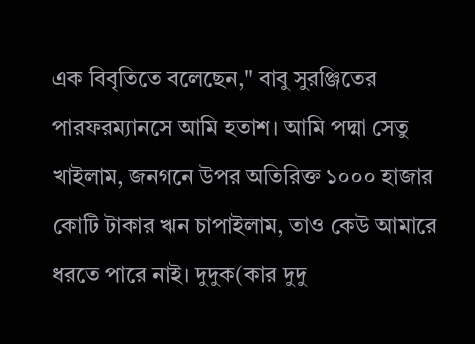এক বিবৃতিতে বলেছেন," বাবু সুরঞ্জিতের পারফরম্যানসে আমি হতাশ। আমি পদ্মা সেতু খাইলাম, জনগনে উপর অতিরিক্ত ১০০০ হাজার কোটি টাকার ঋন চাপাইলাম, তাও কেউ আমারে ধরতে পারে নাই। দুদুক(কার দুদু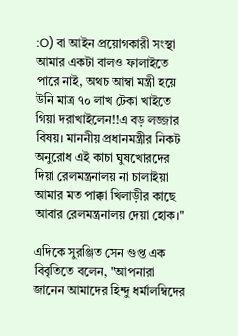:O) বা আইন প্রয়োগকারী সংস্থা আমার একটা বালও ফালাইতে পারে নাই, অথচ আম্বা মন্ত্রী হয়ে উনি মাত্র ৭০ লাখ টেকা খাইতে গিয়া দরাখাইলেন!!এ বড় লজ্জার বিষয়। মাননীয় প্রধানমন্ত্রীর নিকট অনুরোধ এই কাচা ঘুষখোরদের দিয়া রেলমন্ত্রনালয় না চালাইয়া আমার মত পাক্কা খিলাড়ীর কাছে আবার রেলমন্ত্রনালয় দেয়া হোক।"

এদিকে সুরঞ্জিত সেন গুপ্ত এক বিবৃতিতে বলেন, "আপনারা জানেন আমাদের হিন্দু ধর্মালম্বিদের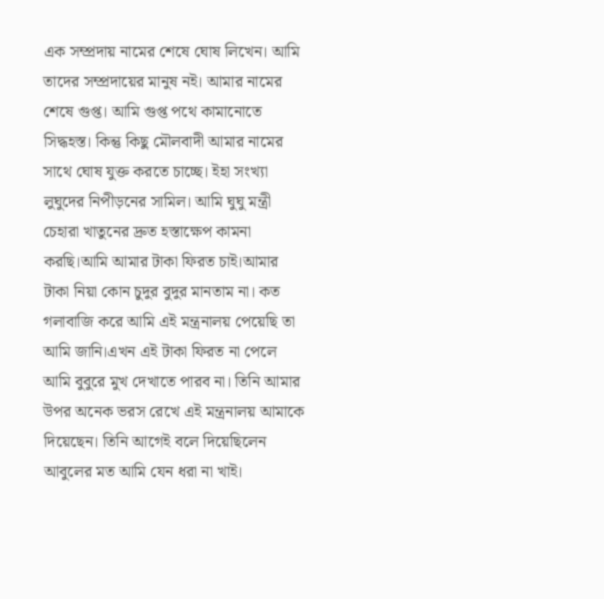এক সম্প্রদায় নামের শেষে ঘোষ লিখেন। আমি তাদের সম্প্রদায়ের মানুষ নই। আমার নামের শেষে গুপ্ত। আমি গুপ্ত পথে কামানোতে সিদ্ধহস্ত। কিন্তু কিছু মৌলবাদী আমার নামের সাথে ঘোষ যুক্ত করতে চাচ্ছে। ইহা সংখ্যা লুঘুদের নিপীড়নের সামিল। আমি ঘুঘু মন্ত্রী চেহারা খাতুনের দ্রুত হস্তাক্ষেপ কামনা করছি।আমি আমার টাকা ফিরত চাই।আমার টাকা নিয়া কোন চুদুর বুদুর মানতাম না। কত গলাবাজি করে আমি এই মন্ত্রনালয় পেয়েছি তা আমি জানি।এখন এই টাকা ফিরত না পেলে আমি বুবুরে মুখ দেখাতে পারব না। তিনি আমার উপর অনেক ভরস রেখে এই মন্ত্রনালয় আমাকে দিয়েছেন। তিনি আগেই বলে দিয়েছিলেন আবুলের মত আমি যেন ধরা না খাই।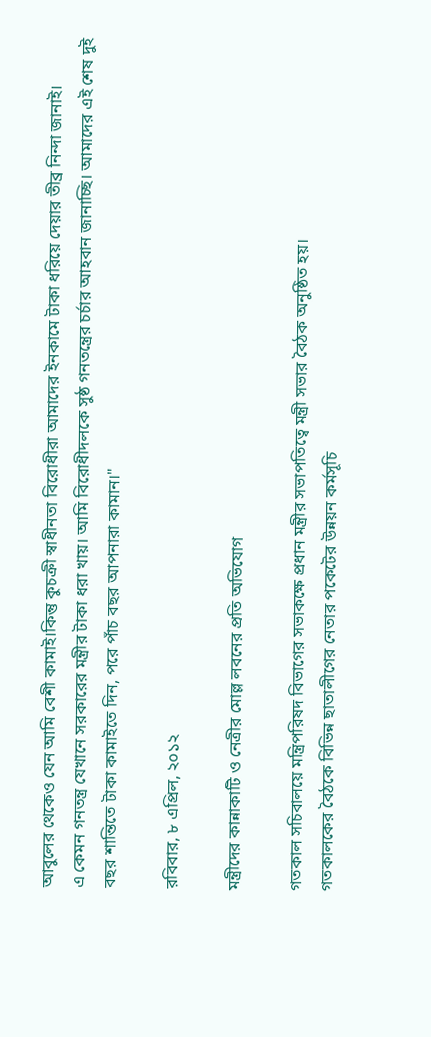আবুলের থেকেও যেন আমি বেশী কামাই।কিন্তু কুচক্রী স্বাধীনতা বিরোধীরা আমাদের ইনকামে টাকা ধরিয়ে দেয়ার তীব্র নিন্দা জানাই।
এ কেমন গনতন্ত্র যেখানে সরকারের মন্ত্রীর টাকা ধরা খায়। আমি বিরোধীদলকে সুষ্ঠ গনতন্ত্রের চর্চার আহবান জানাচ্ছি। আমাদের এই শেষ দুই বছর শান্তিতে টাকা কামাইতে দিন, পরে পাঁচ বছর আপনারা কামান।"

রবিবার, ৮ এপ্রিল, ২০১২

মন্ত্রীদের কান্নাকাটি ও নেত্রীর মোল্ল লবনের প্রতি অভিযোগ

গতকাল সচিবালয়ে মন্ত্রিপরিষদ বিভাগের সভাকক্ষে প্রধান মন্ত্রীর সভাপতিত্বে মন্ত্রী সভার বৈঠক অনুষ্ঠিত হয়।
গতকালকের বৈঠকে বিভিন্ন ছাতালীগের নেতার পকেটের উন্নয়ন কর্মসূচি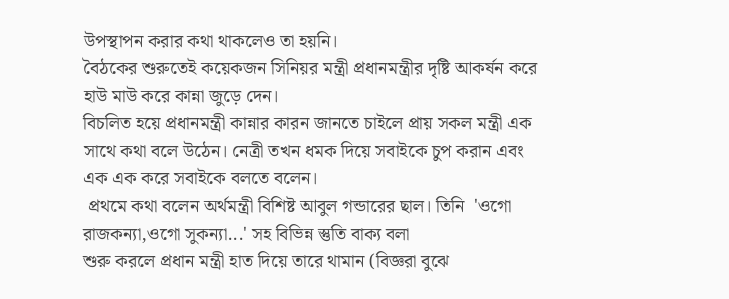উপস্থাপন করার কথা থাকলেও তা হয়নি।
বৈঠকের শুরুতেই কয়েকজন সিনিয়র মন্ত্রী প্রধানমন্ত্রীর দৃষ্টি আকর্ষন করে হাউ মাউ করে কান্না জুড়ে দেন।
বিচলিত হয়ে প্রধানমন্ত্রী কান্নার কারন জানতে চাইলে প্রায় সকল মন্ত্রী এক সাথে কথা বলে উঠেন। নেত্রী তখন ধমক দিয়ে সবাইকে চুপ করান এবং এক এক করে সবাইকে বলতে বলেন।
 প্রথমে কথা বলেন অর্থমন্ত্রী বিশিষ্ট আবুল গন্ডারের ছাল। তিনি  'ওগো রাজকন্যা,ওগো সুকন্যা...' সহ বিভিন্ন স্তুতি বাক্য বলা
শুরু করলে প্রধান মন্ত্রী হাত দিয়ে তারে থামান (বিজ্ঞরা বুঝে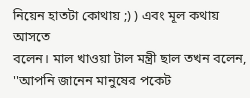নিয়েন হাতটা কোথায় ;) ) এবং মূল কথায় আসতে
বলেন। মাল খাওয়া টাল মন্ত্রী ছাল তখন বলেন, ''আপনি জানেন মানুষের পকেট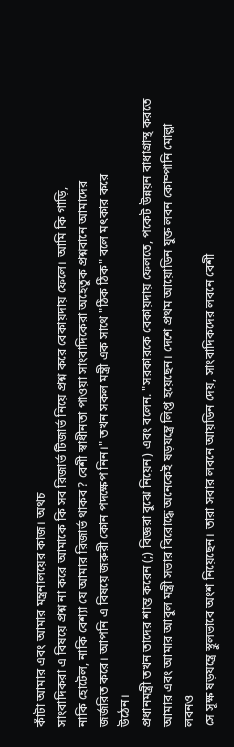কাঁটা আমার এবং আমার মন্ত্রনালয়ের কাজ। অথচ
সাংবাদিকরা এ বিষয়ে প্রশ্ন না করে আমাকে কি সব রিজার্ভ টিজার্ভ নিয়ে প্রশ্ন করে বেকায়দায় ফেলে। আমি কি গাড়ি,
নাকি হোটেল, নাকি বেশ্যা যে আমার রিজার্ভ থাকব? বেশী স্বাধীনতা পাওয়া সাংবাদিকেরা অহেতুক প্রশ্নবানে আমাদের
জর্জরিত করে। আপনি এ বিষয়ে জরুরী কোন পদক্ষেপ নিন।" তখন সকল মন্ত্রী এক সাথে "ঠিক ঠিক" বলে মৎকার করে
উঠেন।
প্রধানমন্ত্রী তখন তাদের শান্ত করেন (;) বিজ্ঞরা বুঝে নিয়েন) এবং বলেন. "সরকারকে বেকায়দায় ফেলতে, পকেট উন্নয়ন বাধাগ্রাস্থ করতে
আমার এবং আমার আবুল মন্ত্রী সভার বিরোদ্ধে অনেকেই ষড়যন্ত্রে লিপ্ত হয়েছেন। দেশে প্রথম আয়োডিন যুক্ত লবন কোম্পানি মোল্লা লবনও
সে সূক্ষ ষড়যন্ত্রে স্থুলভাবে অংশ নিয়েছেন। তারা সবার লবনে আয়ডিন দেয়, সাংবাদিকদের লবনে বেশী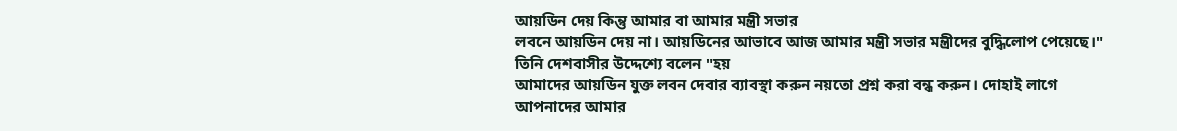আয়ডিন দেয় কিন্তু আমার বা আমার মন্ত্রী সভার
লবনে আয়ডিন দেয় না। আয়ডিনের আভাবে আজ আমার মন্ত্রী সভার মন্ত্রীদের বুদ্ধিলোপ পেয়েছে।" তিনি দেশবাসীর উদ্দেশ্যে বলেন "হয়
আমাদের আয়ডিন যুক্ত লবন দেবার ব্যাবস্থা করুন নয়তো প্রশ্ন করা বন্ধ করুন। দোহাই লাগে আপনাদের আমার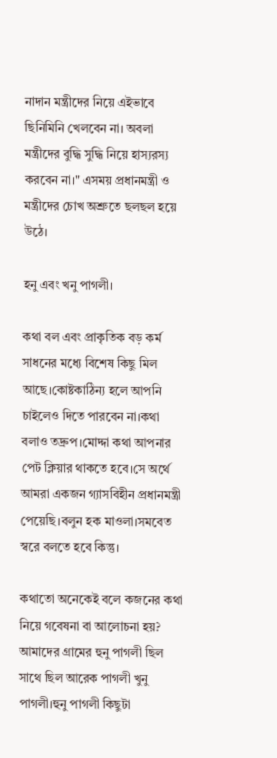নাদান মন্ত্রীদের নিয়ে এইভাবে
ছিনিমিনি খেলবেন না। অবলা মন্ত্রীদের বুদ্ধি সুদ্ধি নিয়ে হাস্যরস্য করবেন না।" এসময় প্রধানমন্ত্রী ও মন্ত্রীদের চোখ অশ্রুতে ছলছল হয়ে উঠে।

হনু এবং খনু পাগলী।

কথা বল এবং প্রাকৃতিক বড় কর্ম সাধনের মধ্যে বিশেষ কিছু মিল আছে।কোষ্টকাঠিন্য হলে আপনি চাইলেও দিতে পারবেন না।কথা বলাও তদ্রুপ।মোদ্দা কথা আপনার পেট ক্লিয়ার থাকতে হবে।সে অর্থে আমরা একজন গ্যাসবিহীন প্রধানমন্ত্রী পেয়েছি।বলুন হক মাওলা।সমবেত স্বরে বলতে হবে কিন্তু।

কথাতো অনেকেই বলে কজনের কথা নিয়ে গবেষনা বা আলোচনা হয়? আমাদের গ্রামের হুনু পাগলী ছিল সাথে ছিল আরেক পাগলী খুনু পাগলী।হুনু পাগলী কিছুটা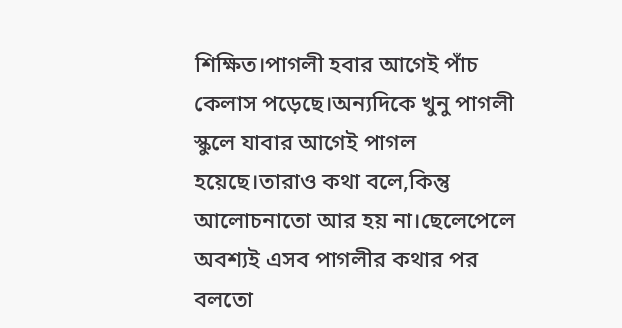শিক্ষিত।পাগলী হবার আগেই পাঁচ কেলাস পড়েছে।অন্যদিকে খুনু পাগলী স্কুলে যাবার আগেই পাগল হয়েছে।তারাও কথা বলে,কিন্তু আলোচনাতো আর হয় না।ছেলেপেলে অবশ্যই এসব পাগলীর কথার পর বলতো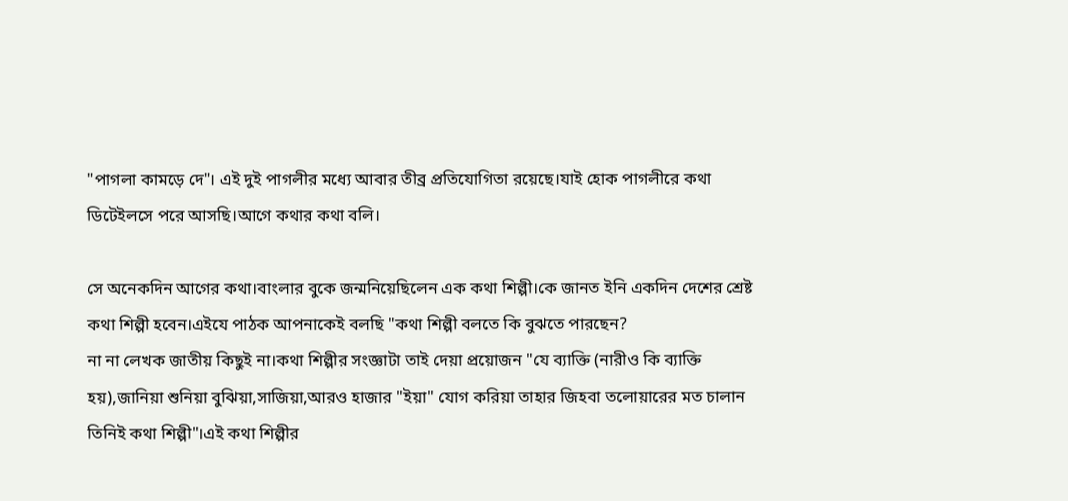"পাগলা কামড়ে দে"। এই দুই পাগলীর মধ্যে আবার তীব্র প্রতিযোগিতা রয়েছে।যাই হোক পাগলীরে কথা ডিটেইলসে পরে আসছি।আগে কথার কথা বলি।

সে অনেকদিন আগের কথা।বাংলার বুকে জন্মনিয়েছিলেন এক কথা শিল্পী।কে জানত ইনি একদিন দেশের শ্রেষ্ট কথা শিল্পী হবেন।এইযে পাঠক আপনাকেই বলছি "কথা শিল্পী বলতে কি বুঝতে পারছেন?
না না লেখক জাতীয় কিছুই না।কথা শিল্পীর সংজ্ঞাটা তাই দেয়া প্রয়োজন "যে ব্যাক্তি (নারীও কি ব্যাক্তি হয়),জানিয়া শুনিয়া বুঝিয়া,সাজিয়া,আরও হাজার "ইয়া" যোগ করিয়া তাহার জিহবা তলোয়ারের মত চালান তিনিই কথা শিল্পী"।এই কথা শিল্পীর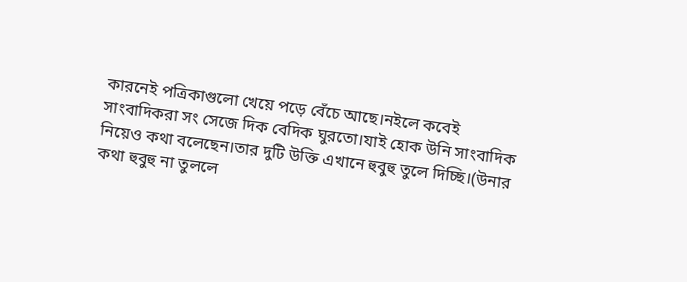কারনেই পত্রিকাগুলো খেয়ে পড়ে বেঁচে আছে।নইলে কবেই সাংবাদিকরা সং সেজে দিক বেদিক ঘুরতো।যাই হোক উনি সাংবাদিক নিয়েও কথা বলেছেন।তার দুটি উক্তি এখানে হুবুহু তুলে দিচ্ছি।(উনার কথা হুবুহু না তুললে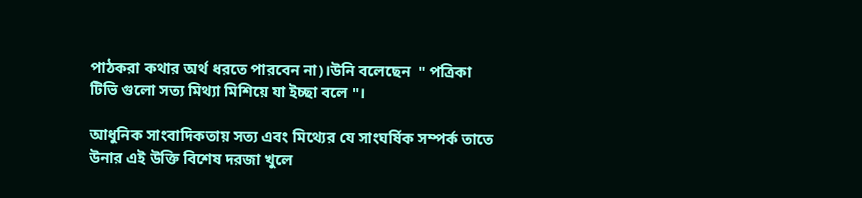পাঠকরা কথার অর্থ ধরতে পারবেন না)।উনি বলেছেন  " পত্রিকা টিভি গুলো সত্য মিথ্যা মিশিয়ে যা ইচ্ছা বলে "।

আধুনিক সাংবাদিকতায় সত্য এবং মিথ্যের যে সাংঘর্ষিক সম্পর্ক তাতে উনার এই উক্তি বিশেষ দরজা খুলে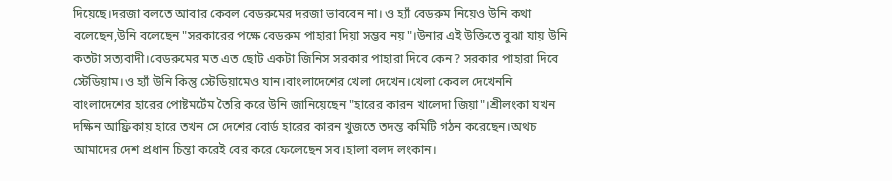দিয়েছে।দরজা বলতে আবার কেবল বেডরুমের দরজা ভাববেন না। ও হ্যাঁ বেডরুম নিয়েও উনি কথা বলেছেন,উনি বলেছেন "সরকারের পক্ষে বেডরুম পাহারা দিয়া সম্ভব নয়"।উনার এই উক্তিতে বুঝা যায় উনি কতটা সত্যবাদী।বেডরুমের মত এত ছোট একটা জিনিস সরকার পাহারা দিবে কেন? সরকার পাহারা দিবে স্টেডিয়াম।ও হ্যাঁ উনি কিন্তু স্টেডিয়ামেও যান।বাংলাদেশের খেলা দেখেন।খেলা কেবল দেখেননি বাংলাদেশের হারের পোষ্টমর্টেম তৈরি করে উনি জানিয়েছেন "হারের কারন খালেদা জিয়া"।শ্রীলংকা যখন দক্ষিন আফ্রিকায় হারে তখন সে দেশের বোর্ড হারের কারন খুজতে তদন্ত কমিটি গঠন করেছেন।অথচ আমাদের দেশ প্রধান চিন্তা করেই বের করে ফেলেছেন সব।হালা বলদ লংকান।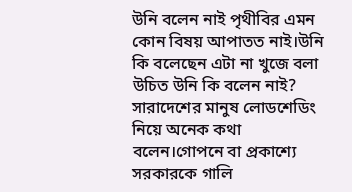উনি বলেন নাই পৃথীবির এমন কোন বিষয় আপাতত নাই।উনি কি বলেছেন এটা না খুজে বলা উচিত উনি কি বলেন নাই? সারাদেশের মানুষ লোডশেডিং নিয়ে অনেক কথা বলেন।গোপনে বা প্রকাশ্যে সরকারকে গালি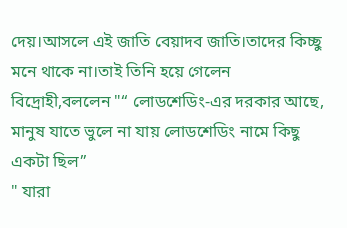দেয়।আসলে এই জাতি বেয়াদব জাতি।তাদের কিচ্ছু মনে থাকে না।তাই তিনি হয়ে গেলেন বিদ্রোহী,বললেন "“ লোডশেডিং-এর দরকার আছে, মানুষ যাতে ভুলে না যায় লোডশেডিং নামে কিছু একটা ছিল”
" যারা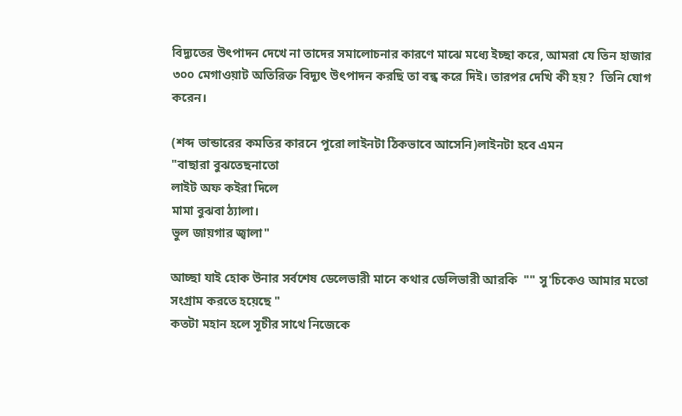বিদ্যুতের উৎপাদন দেখে না তাদের সমালোচনার কারণে মাঝে মধ্যে ইচ্ছা করে, আমরা যে তিন হাজার ৩০০ মেগাওয়াট অতিরিক্ত বিদ্যুৎ উৎপাদন করছি তা বন্ধ করে দিই। তারপর দেখি কী হয়?  তিনি যোগ করেন।

(শব্দ ভান্ডারের কমতির কারনে পুরো লাইনটা ঠিকভাবে আসেনি)লাইনটা হবে এমন
"বাছারা বুঝতেছনাতো
লাইট অফ কইরা দিলে
মামা বুঝবা ঠ্যালা।
ভুল জায়গার জ্বালা"

আচ্ছা যাই হোক উনার সর্বশেষ ডেলেভারী মানে কথার ডেলিভারী আরকি  "" সু'চিকেও আমার মতো সংগ্রাম করতে হয়েছে "
কতটা মহান হলে সূচীর সাথে নিজেকে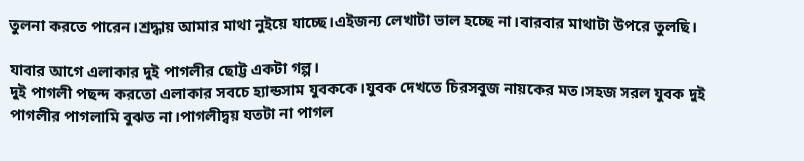তুলনা করতে পারেন।শ্রদ্ধায় আমার মাথা নুইয়ে যাচ্ছে।এইজন্য লেখাটা ভাল হচ্ছে না।বারবার মাথাটা উপরে তুলছি।

যাবার আগে এলাকার দুই পাগলীর ছোট্ট একটা গল্প।
দুই পাগলী পছন্দ করতো এলাকার সবচে হ্যান্ডসাম যুবককে।যুবক দেখতে চিরসবুজ নায়কের মত।সহজ সরল যুবক দুই পাগলীর পাগলামি বুঝত না।পাগলীদ্বয় যতটা না পাগল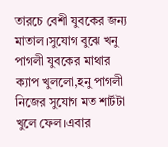তারচে বেশী যুবকের জন্য মাতাল।সুযোগ বুঝে খনু পাগলী যুবকের মাথার ক্যাপ খুললো,হনু পাগলী নিজের সুযোগ মত শার্টটা খুলে ফেল।এবার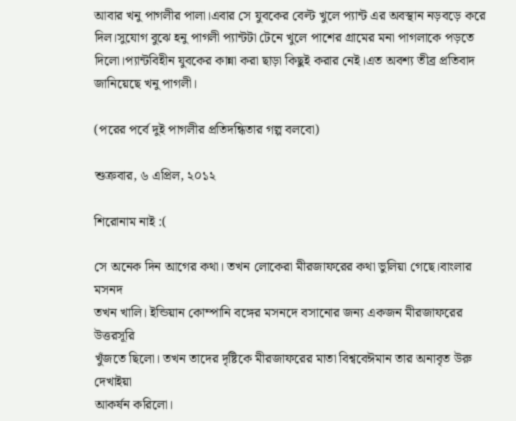আবার খনু পাগলীর পালা।এবার সে যুবকের বেল্ট খুলে প্যান্ট এর অবস্থান নড়বড়ে করে দিল।সুযোগ বুঝে হনু পাগলী প্যান্টটা টেনে খুলে পাশের গ্রামের মনা পাগলাকে পড়তে দিলো।প্যান্টবিহীন যুবকের কান্না করা ছাড়া কিছুই করার নেই।এত অবশ্য তীব্র প্রতিবাদ জানিয়েছে খনু পাগলী।

(পরের পর্বে দুই পাগলীর প্রতিদন্ধিতার গল্প বলবো)

শুক্রবার, ৬ এপ্রিল, ২০১২

শিরোনাম নাই :(

সে অনেক দিন আগের কথা। তখন লোকেরা মীরজাফরের কথা ভুলিয়া গেছে।বাংলার মসনদ
তখন খালি। ইন্ডিয়ান কোম্পানি বঙ্গের মসনদে বসানোর জন্য একজন মীরজাফরের উত্তরসূরি
খুঁজতে ছিলো। তখন তাদের দৃষ্টিকে মীরজাফরের মাতা বিশ্ববেঈমান তার অনাবৃত উরু দেখাইয়া
আকর্ষন করিলো।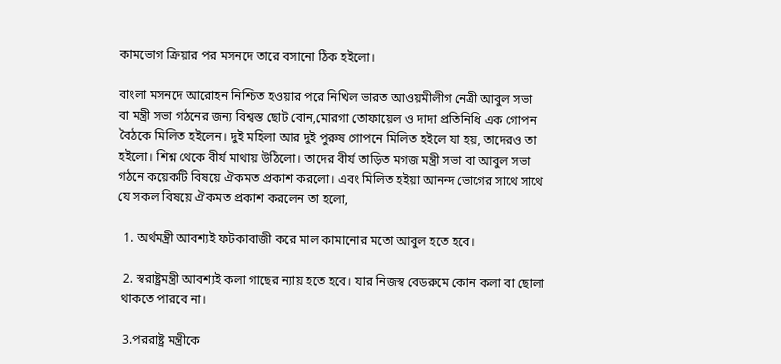কামভোগ ক্রিয়ার পর মসনদে তারে বসানো ঠিক হইলো।

বাংলা মসনদে আরোহন নিশ্চিত হওয়ার পরে নিখিল ভারত আওয়মীলীগ নেত্রী আবুল সভা
বা মন্ত্রী সভা গঠনের জন্য বিশ্বস্ত ছোট বোন,মোরগা তোফায়েল ও দাদা প্রতিনিধি এক গোপন
বৈঠকে মিলিত হইলেন। দুই মহিলা আর দুই পুরুষ গোপনে মিলিত হইলে যা হয়, তাদেরও তা
হইলো। শিশ্ন থেকে বীর্য মাথায় উঠিলো। তাদের বীর্য তাড়িত মগজ মন্ত্রী সভা বা আবুল সভা
গঠনে কয়েকটি বিষয়ে ঐকমত প্রকাশ করলো। এবং মিলিত হইয়া আনন্দ ভোগের সাথে সাথে
যে সকল বিষয়ে ঐকমত প্রকাশ করলেন তা হলো,

  1. অর্থমন্ত্রী আবশ্যই ফটকাবাজী করে মাল কামানোর মতো আবুল হতে হবে।

  2. স্বরাষ্ট্রমন্ত্রী আবশ্যই কলা গাছের ন্যায় হতে হবে। যার নিজস্ব বেডরুমে কোন কলা বা ছোলা
 থাকতে পারবে না।

  3.পররাষ্ট্র মন্ত্রীকে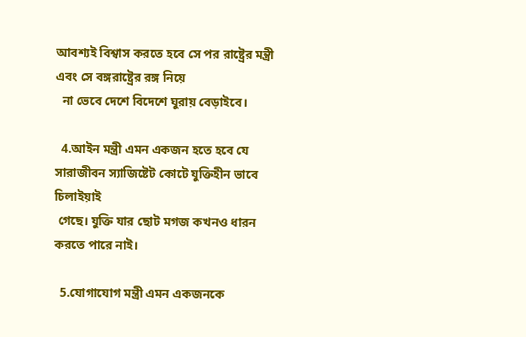আবশ্যই বিশ্বাস করতে হবে সে পর রাষ্ট্রের মন্ত্রী এবং সে বঙ্গরাষ্ট্রের রঙ্গ নিয়ে
  না ভেবে দেশে বিদেশে ঘুরায় বেড়াইবে।

  4.আইন মন্ত্রী এমন একজন হতে হবে যে সারাজীবন স্যাজিষ্টেট কোটে যুক্তিহীন ভাবে চিলাইয়াই
 গেছে। যুক্তি যার ছোট মগজ কখনও ধারন করতে পারে নাই।

  5.যোগাযোগ মন্ত্রী এমন একজনকে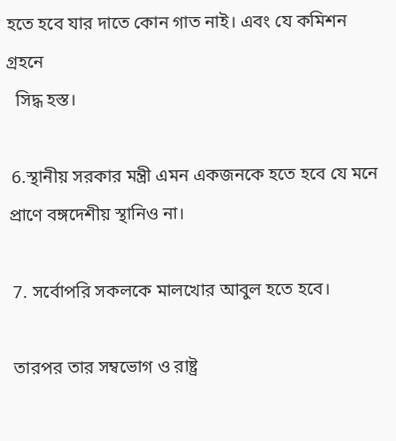হতে হবে যার দাতে কোন গাত নাই। এবং যে কমিশন গ্রহনে
  সিদ্ধ হস্ত।

 6.স্থানীয় সরকার মন্ত্রী এমন একজনকে হতে হবে যে মনে প্রাণে বঙ্গদেশীয় স্থানিও না।

 7. সর্বোপরি সকলকে মালখোর আবুল হতে হবে।

 তারপর তার সম্বভোগ ও রাষ্ট্র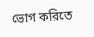ভোগ করিতে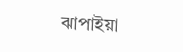ঝাপাইয়া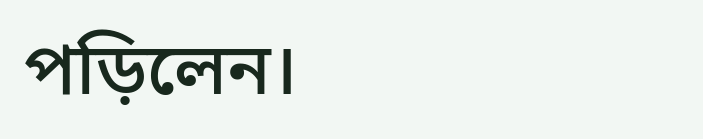পড়িলেন।